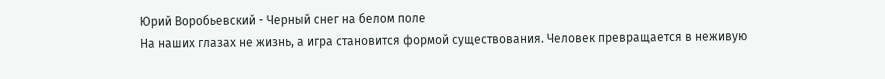Юрий Воробьевский - Черный снег на белом поле
На наших глазах не жизнь, а игра становится формой существования. Человек превращается в неживую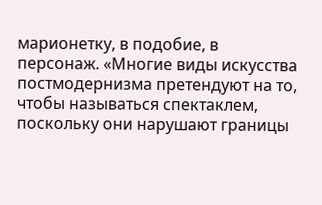марионетку, в подобие, в персонаж. «Многие виды искусства постмодернизма претендуют на то, чтобы называться спектаклем, поскольку они нарушают границы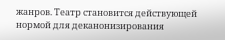жанров. Театр становится действующей нормой для деканонизирования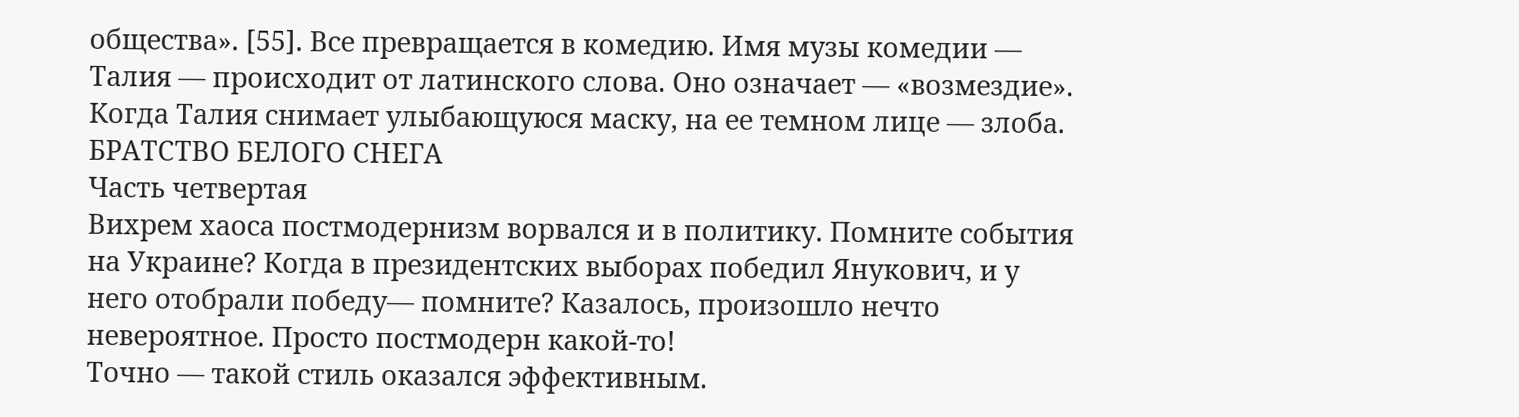общества». [55]. Все превращается в комедию. Имя музы комедии — Талия — происходит от латинского слова. Оно означает — «возмездие». Когда Талия снимает улыбающуюся маску, на ее темном лице — злоба.
БРАТСТВО БЕЛОГО СНЕГА
Часть четвертая
Вихрем хаоса постмодернизм ворвался и в политику. Помните события на Украине? Когда в президентских выборах победил Янукович, и у него отобрали победу— помните? Казалось, произошло нечто невероятное. Просто постмодерн какой-то!
Точно — такой стиль оказался эффективным.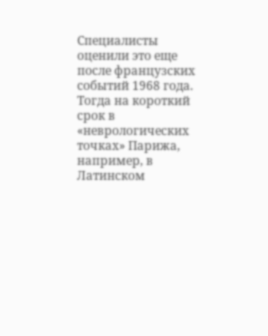Специалисты оценили это еще после французских событий 1968 года. Тогда на короткий срок в «неврологических точках» Парижа, например, в Латинском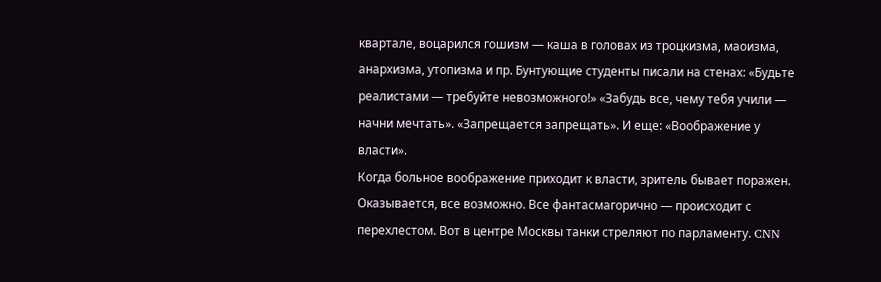квартале, воцарился гошизм — каша в головах из троцкизма, маоизма, анархизма, утопизма и пр. Бунтующие студенты писали на стенах: «Будьте реалистами — требуйте невозможного!» «Забудь все, чему тебя учили — начни мечтать». «Запрещается запрещать». И еще: «Воображение у власти».
Когда больное воображение приходит к власти, зритель бывает поражен. Оказывается, все возможно. Все фантасмагорично — происходит с перехлестом. Вот в центре Москвы танки стреляют по парламенту. CNN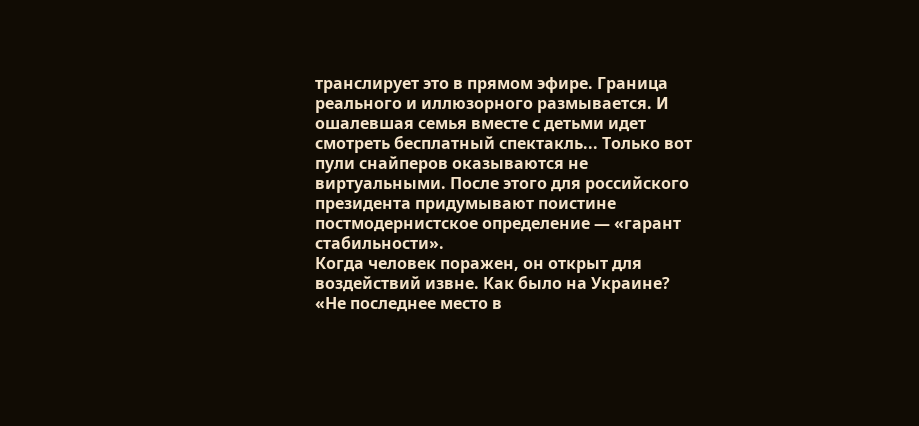транслирует это в прямом эфире. Граница реального и иллюзорного размывается. И ошалевшая семья вместе с детьми идет смотреть бесплатный спектакль... Только вот пули снайперов оказываются не виртуальными. После этого для российского президента придумывают поистине постмодернистское определение — «гарант стабильности».
Когда человек поражен, он открыт для воздействий извне. Как было на Украине? «Не последнее место в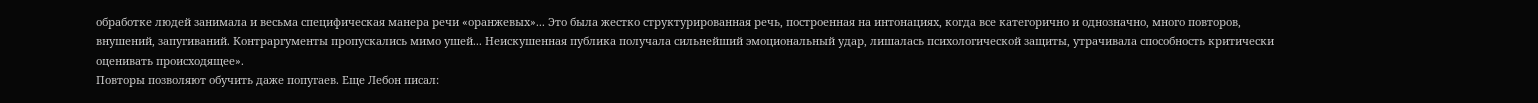обработке людей занимала и весьма специфическая манера речи «оранжевых»... Это была жестко структурированная речь, построенная на интонациях, когда все категорично и однозначно, много повторов, внушений, запугиваний. Контраргументы пропускались мимо ушей... Неискушенная публика получала сильнейший эмоциональный удар, лишалась психологической защиты, утрачивала способность критически оценивать происходящее».
Повторы позволяют обучить даже попугаев. Еще Лебон писал: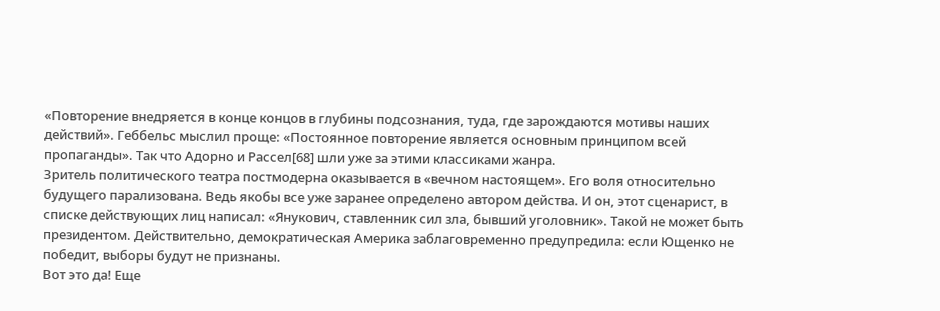«Повторение внедряется в конце концов в глубины подсознания, туда, где зарождаются мотивы наших действий». Геббельс мыслил проще: «Постоянное повторение является основным принципом всей пропаганды». Так что Адорно и Рассел[68] шли уже за этими классиками жанра.
Зритель политического театра постмодерна оказывается в «вечном настоящем». Его воля относительно будущего парализована. Ведь якобы все уже заранее определено автором действа. И он, этот сценарист, в списке действующих лиц написал: «Янукович, ставленник сил зла, бывший уголовник». Такой не может быть президентом. Действительно, демократическая Америка заблаговременно предупредила: если Ющенко не победит, выборы будут не признаны.
Вот это да! Еще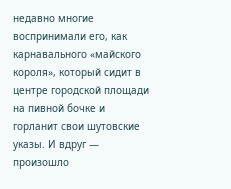недавно многие воспринимали его, как карнавального «майского короля», который сидит в центре городской площади на пивной бочке и горланит свои шутовские указы. И вдруг — произошло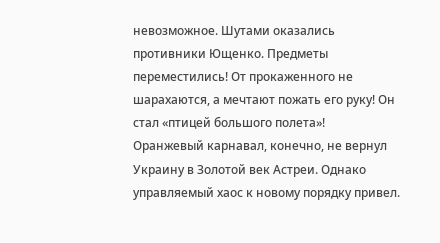невозможное. Шутами оказались противники Ющенко. Предметы переместились! От прокаженного не шарахаются, а мечтают пожать его руку! Он стал «птицей большого полета»!
Оранжевый карнавал, конечно, не вернул Украину в Золотой век Астреи. Однако управляемый хаос к новому порядку привел.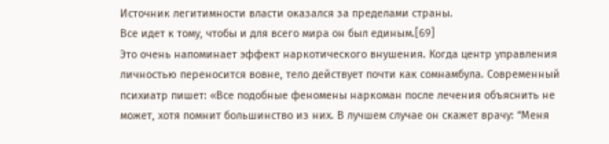Источник легитимности власти оказался за пределами страны.
Все идет к тому, чтобы и для всего мира он был единым.[69]
Это очень напоминает эффект наркотического внушения. Когда центр управления личностью переносится вовне, тело действует почти как сомнамбула. Современный психиатр пишет: «Все подобные феномены наркоман после лечения объяснить не может, хотя помнит большинство из них. В лучшем случае он скажет врачу: “Меня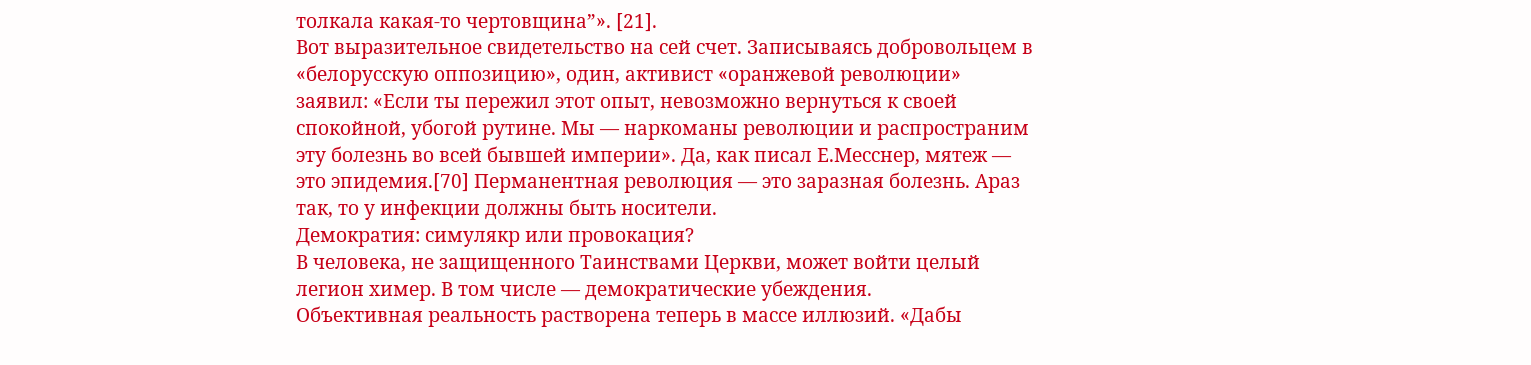толкала какая-то чертовщина”». [21].
Вот выразительное свидетельство на сей счет. Записываясь добровольцем в «белорусскую оппозицию», один, активист «оранжевой революции» заявил: «Если ты пережил этот опыт, невозможно вернуться к своей спокойной, убогой рутине. Мы — наркоманы революции и распространим эту болезнь во всей бывшей империи». Да, как писал Е.Месснер, мятеж — это эпидемия.[70] Перманентная революция — это заразная болезнь. Араз так, то у инфекции должны быть носители.
Демократия: симулякр или провокация?
В человека, не защищенного Таинствами Церкви, может войти целый легион химер. В том числе — демократические убеждения.
Объективная реальность растворена теперь в массе иллюзий. «Дабы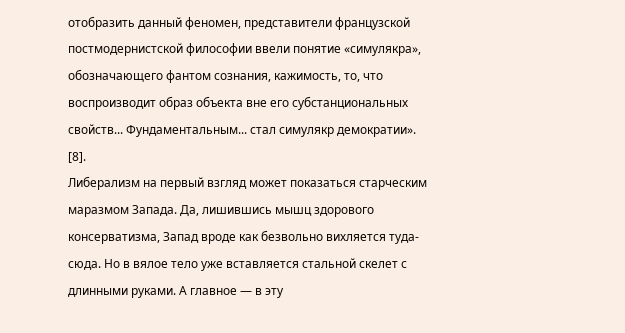отобразить данный феномен, представители французской постмодернистской философии ввели понятие «симулякра», обозначающего фантом сознания, кажимость, то, что воспроизводит образ объекта вне его субстанциональных свойств... Фундаментальным... стал симулякр демократии». [8].
Либерализм на первый взгляд может показаться старческим маразмом Запада. Да, лишившись мышц здорового консерватизма, Запад вроде как безвольно вихляется туда-сюда. Но в вялое тело уже вставляется стальной скелет с длинными руками. А главное — в эту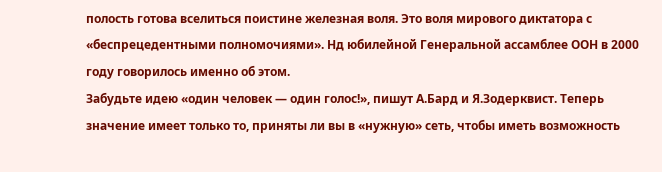полость готова вселиться поистине железная воля. Это воля мирового диктатора с «беспрецедентными полномочиями». Нд юбилейной Генеральной ассамблее ООН в 2000 году говорилось именно об этом.
Забудьте идею «один человек — один голос!», пишут А.Бард и Я.Зодерквист. Теперь значение имеет только то, приняты ли вы в «нужную» сеть, чтобы иметь возможность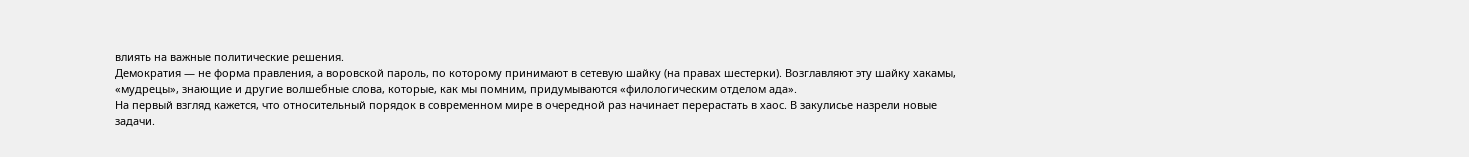влиять на важные политические решения.
Демократия — не форма правления, а воровской пароль, по которому принимают в сетевую шайку (на правах шестерки). Возглавляют эту шайку хакамы, «мудрецы», знающие и другие волшебные слова, которые, как мы помним, придумываются «филологическим отделом ада».
На первый взгляд кажется, что относительный порядок в современном мире в очередной раз начинает перерастать в хаос. В закулисье назрели новые задачи.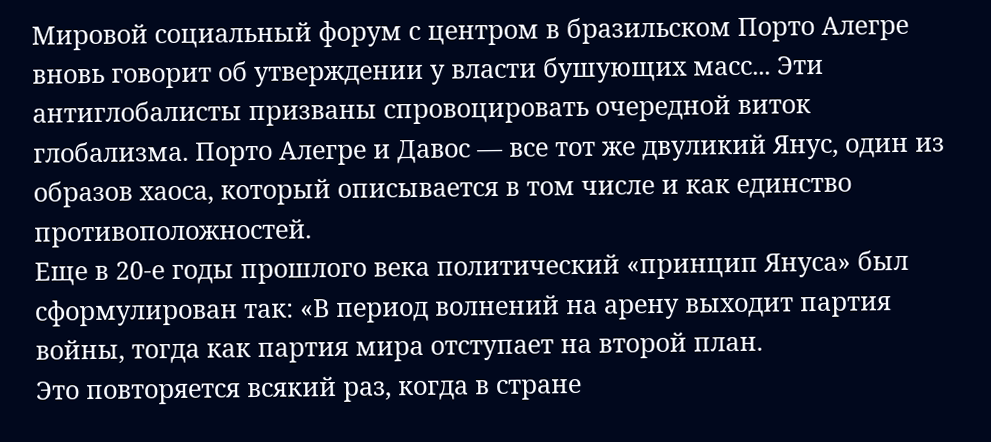Мировой социальный форум с центром в бразильском Порто Алегре вновь говорит об утверждении у власти бушующих масс... Эти антиглобалисты призваны спровоцировать очередной виток глобализма. Порто Алегре и Давос — все тот же двуликий Янус, один из образов хаоса, который описывается в том числе и как единство противоположностей.
Еще в 20-е годы прошлого века политический «принцип Януса» был сформулирован так: «В период волнений на арену выходит партия войны, тогда как партия мира отступает на второй план.
Это повторяется всякий раз, когда в стране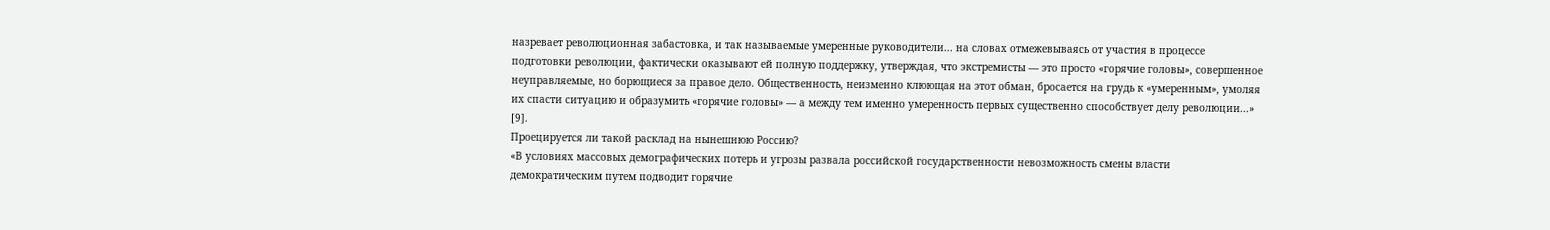назревает революционная забастовка, и так называемые умеренные руководители... на словах отмежевываясь от участия в процессе подготовки революции, фактически оказывают ей полную поддержку, утверждая, что экстремисты — это просто «горячие головы», совершенное неуправляемые, но борющиеся за правое дело. Общественность, неизменно клюющая на этот обман, бросается на грудь к «умеренным», умоляя их спасти ситуацию и образумить «горячие головы» — а между тем именно умеренность первых существенно способствует делу революции...» [9].
Проецируется ли такой расклад на нынешнюю Россию?
«В условиях массовых демографических потерь и угрозы развала российской государственности невозможность смены власти демократическим путем подводит горячие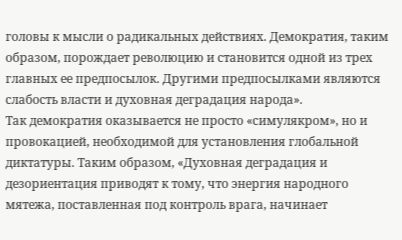головы к мысли о радикальных действиях. Демократия, таким образом, порождает революцию и становится одной из трех главных ее предпосылок. Другими предпосылками являются слабость власти и духовная деградация народа».
Так демократия оказывается не просто «симулякром», но и провокацией, необходимой для установления глобальной диктатуры. Таким образом, «Духовная деградация и дезориентация приводят к тому, что энергия народного мятежа, поставленная под контроль врага, начинает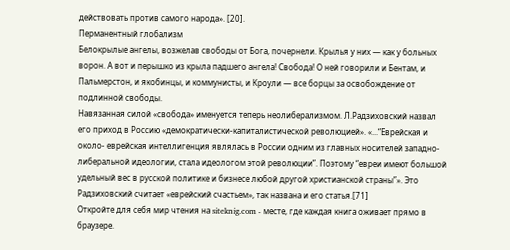действовать против самого народа». [20].
Перманентный глобализм
Белокрылые ангелы, возжелав свободы от Бога, почернели. Крылья у них — как у больных ворон. А вот и перышко из крыла падшего ангела! Свобода! О ней говорили и Бентам, и Пальмерстон, и якобинцы, и коммунисты, и Кроули — все борцы за освобождение от подлинной свободы.
Навязанная силой «свобода» именуется теперь неолиберализмом. Л.Радзиховский назвал его приход в Россию «демократически-капиталистической революцией». «...“Еврейская и около- еврейская интеллигенция являлась в России одним из главных носителей западно-либеральной идеологии, стала идеологом этой революции”. Поэтому “евреи имеют большой удельный вес в русской политике и бизнесе любой другой христианской страны”». Это Радзиховский считает «еврейский счастьем», так названа и его статья.[71]
Откройте для себя мир чтения на siteknig.com - месте, где каждая книга оживает прямо в браузере.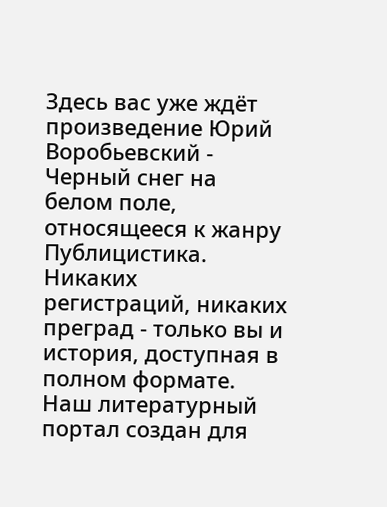Здесь вас уже ждёт произведение Юрий Воробьевский - Черный снег на белом поле, относящееся к жанру Публицистика. Никаких регистраций, никаких преград - только вы и история, доступная в полном формате. Наш литературный портал создан для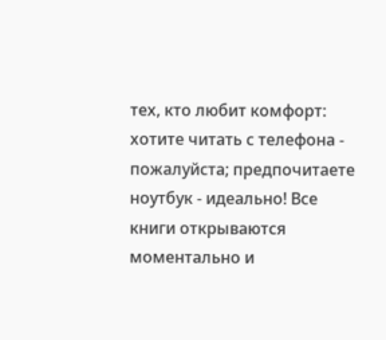тех, кто любит комфорт: хотите читать с телефона - пожалуйста; предпочитаете ноутбук - идеально! Все книги открываются моментально и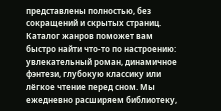представлены полностью, без сокращений и скрытых страниц. Каталог жанров поможет вам быстро найти что-то по настроению: увлекательный роман, динамичное фэнтези, глубокую классику или лёгкое чтение перед сном. Мы ежедневно расширяем библиотеку,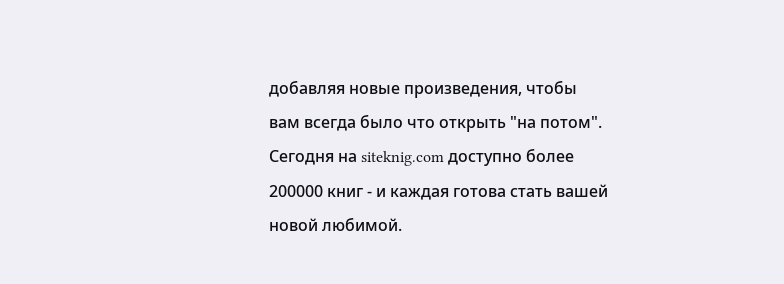добавляя новые произведения, чтобы вам всегда было что открыть "на потом". Сегодня на siteknig.com доступно более 200000 книг - и каждая готова стать вашей новой любимой.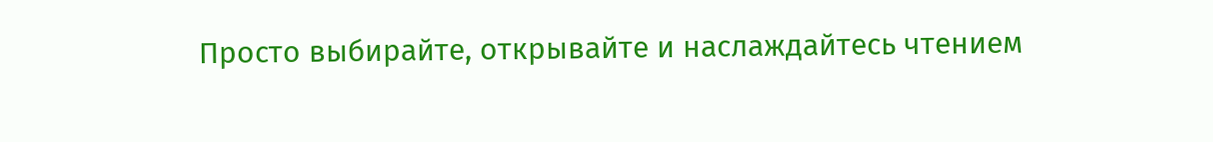Просто выбирайте, открывайте и наслаждайтесь чтением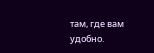там, где вам удобно.